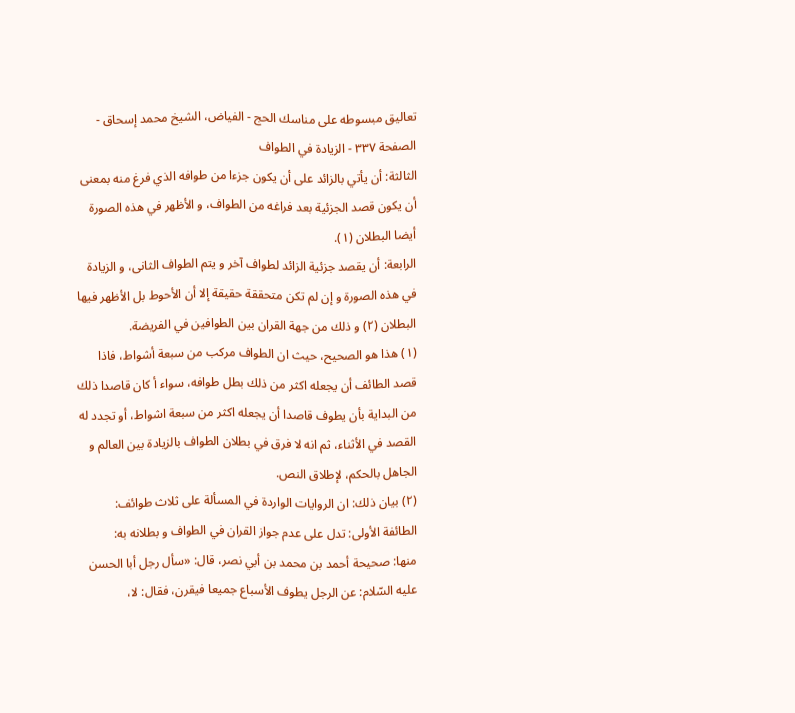تعاليق مبسوطه على مناسك الحج - الفياض، الشيخ محمد إسحاق - الصفحة ٣٣٧ - الزيادة في الطواف
الثالثة: أن يأتي بالزائد على أن يكون جزءا من طوافه الذي فرغ منه بمعنى أن يكون قصد الجزئية بعد فراغه من الطواف، و الأظهر في هذه الصورة أيضا البطلان (١).
الرابعة: أن يقصد جزئية الزائد لطواف آخر و يتم الطواف الثانى، و الزيادة في هذه الصورة و إن لم تكن متحققة حقيقة إلا أن الأحوط بل الأظهر فيها البطلان (٢) و ذلك من جهة القران بين الطوافين في الفريضة.
(١) هذا هو الصحيح، حيث ان الطواف مركب من سبعة أشواط، فاذا قصد الطائف أن يجعله اكثر من ذلك بطل طوافه، سواء أ كان قاصدا ذلك من البداية بأن يطوف قاصدا أن يجعله اكثر من سبعة اشواط، أو تجدد له القصد في الأثناء، ثم انه لا فرق في بطلان الطواف بالزيادة بين العالم و الجاهل بالحكم، لإطلاق النص.
(٢) بيان ذلك: ان الروايات الواردة في المسألة على ثلاث طوائف:
الطائفة الأولى: تدل على عدم جواز القران في الطواف و بطلانه به:
منها: صحيحة أحمد بن محمد بن أبي نصر، قال: «سأل رجل أبا الحسن عليه السّلام: عن الرجل يطوف الأسباع جميعا فيقرن، فقال: لا،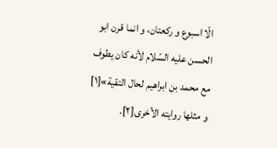الّا اسبوع و ركعتان، و انما قرن ابو الحسن عليه السّلام لأنه كان يطوف مع محمد بن ابراهيم لحال التقية»[١] و مثلها روايته الأخرى[٢].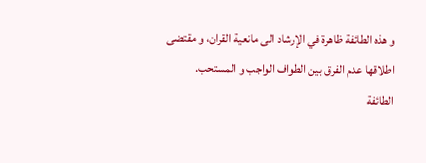و هذه الطائفة ظاهرة في الإرشاد الى مانعية القران، و مقتضى اطلاقها عدم الفرق بين الطواف الواجب و المستحب.
الطائفة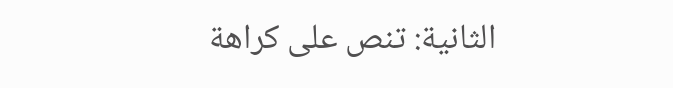الثانية: تنص على كراهة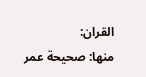القران:
منها: صحيحة عمر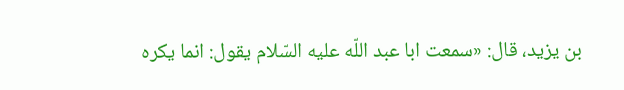بن يزيد، قال: «سمعت ابا عبد اللّه عليه السّلام يقول: انما يكره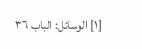[١] الوسائل: الباب ٣٦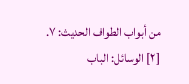من أبواب الطواف الحديث: ٧.
[٢] الوسائل: الباب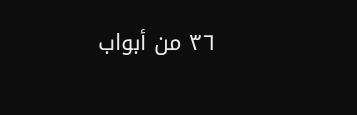٣٦ من أبواب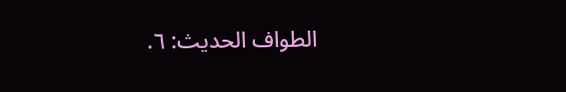الطواف الحديث: ٦.